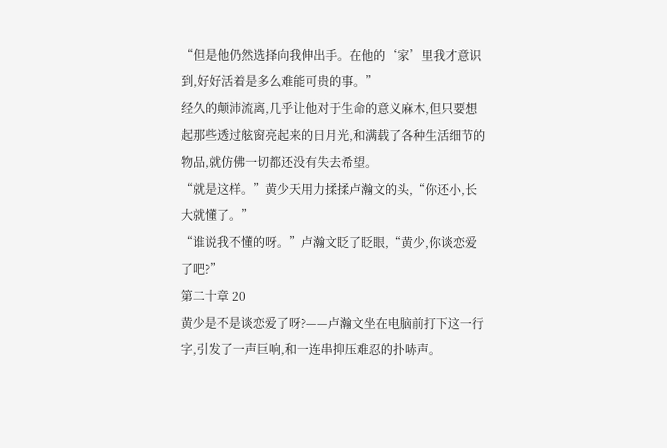“但是他仍然选择向我伸出手。在他的‘家’里我才意识到,好好活着是多么难能可贵的事。”
经久的颠沛流离,几乎让他对于生命的意义麻木,但只要想起那些透过舷窗亮起来的日月光,和满载了各种生活细节的物品,就仿佛一切都还没有失去希望。
“就是这样。”黄少天用力揉揉卢瀚文的头,“你还小,长大就懂了。”
“谁说我不懂的呀。”卢瀚文眨了眨眼,“黄少,你谈恋爱了吧?”
第二十章 20
黄少是不是谈恋爱了呀?——卢瀚文坐在电脑前打下这一行字,引发了一声巨响,和一连串抑压难忍的扑哧声。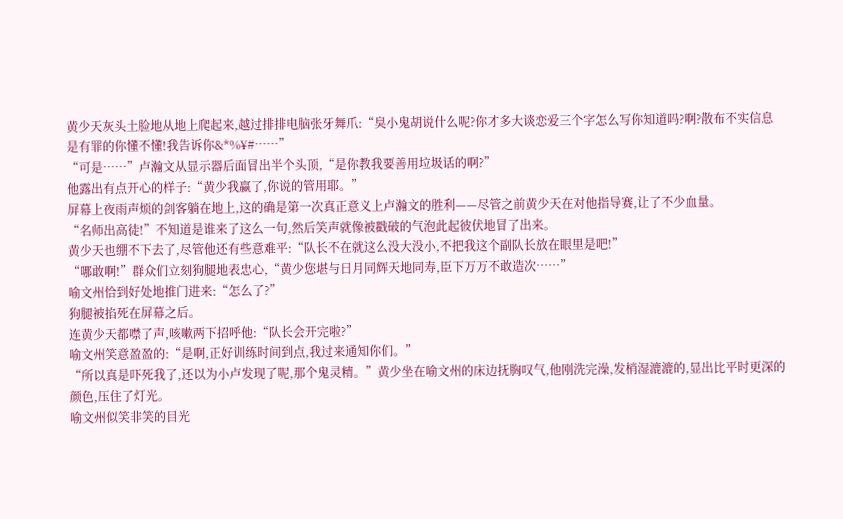黄少天灰头土脸地从地上爬起来,越过排排电脑张牙舞爪:“臭小鬼胡说什么呢?你才多大谈恋爱三个字怎么写你知道吗?啊?散布不实信息是有罪的你懂不懂!我告诉你&*%¥#……”
“可是……”卢瀚文从显示器后面冒出半个头顶,“是你教我要善用垃圾话的啊?”
他露出有点开心的样子:“黄少我赢了,你说的管用耶。”
屏幕上夜雨声烦的剑客躺在地上,这的确是第一次真正意义上卢瀚文的胜利——尽管之前黄少天在对他指导赛,让了不少血量。
“名师出高徒!”不知道是谁来了这么一句,然后笑声就像被戳破的气泡此起彼伏地冒了出来。
黄少天也绷不下去了,尽管他还有些意难平:“队长不在就这么没大没小,不把我这个副队长放在眼里是吧!”
“哪敢啊!”群众们立刻狗腿地表忠心,“黄少您堪与日月同辉天地同寿,臣下万万不敢造次……”
喻文州恰到好处地推门进来:“怎么了?”
狗腿被掐死在屏幕之后。
连黄少天都噤了声,咳嗽两下招呼他:“队长会开完啦?”
喻文州笑意盈盈的:“是啊,正好训练时间到点,我过来通知你们。”
“所以真是吓死我了,还以为小卢发现了呢,那个鬼灵精。”黄少坐在喻文州的床边抚胸叹气,他刚洗完澡,发梢湿漉漉的,显出比平时更深的颜色,压住了灯光。
喻文州似笑非笑的目光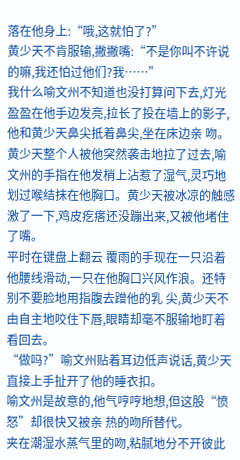落在他身上:“哦,这就怕了?”
黄少天不肯服输,撇撇嘴:“不是你叫不许说的嘛,我还怕过他们?我……”
我什么喻文州不知道也没打算问下去,灯光盈盈在他手边发亮,拉长了投在墙上的影子,他和黄少天鼻尖抵着鼻尖,坐在床边亲 吻。
黄少天整个人被他突然袭击地拉了过去,喻文州的手指在他发梢上沾惹了湿气,灵巧地划过喉结抹在他胸口。黄少天被冰凉的触感激了一下,鸡皮疙瘩还没蹦出来,又被他堵住了嘴。
平时在键盘上翻云 覆雨的手现在一只沿着他腰线滑动,一只在他胸口兴风作浪。还特别不要脸地用指腹去蹭他的乳 尖,黄少天不由自主地咬住下唇,眼睛却毫不服输地盯着看回去。
“做吗?”喻文州贴着耳边低声说话,黄少天直接上手扯开了他的睡衣扣。
喻文州是故意的,他气哼哼地想,但这股“愤怒”却很快又被亲 热的吻所替代。
夹在潮湿水蒸气里的吻,粘腻地分不开彼此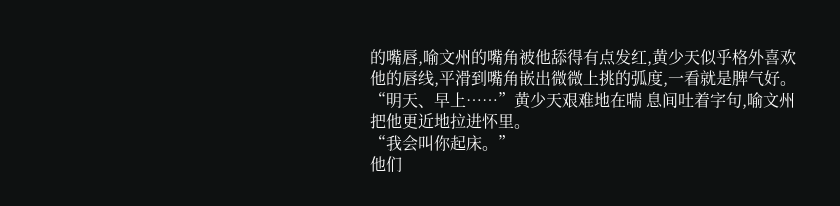的嘴唇,喻文州的嘴角被他舔得有点发红,黄少天似乎格外喜欢他的唇线,平滑到嘴角嵌出微微上挑的弧度,一看就是脾气好。
“明天、早上……”黄少天艰难地在喘 息间吐着字句,喻文州把他更近地拉进怀里。
“我会叫你起床。”
他们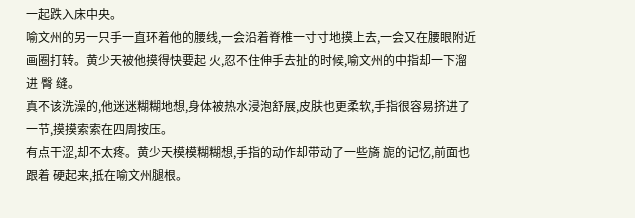一起跌入床中央。
喻文州的另一只手一直环着他的腰线,一会沿着脊椎一寸寸地摸上去,一会又在腰眼附近画圈打转。黄少天被他摸得快要起 火,忍不住伸手去扯的时候,喻文州的中指却一下溜进 臀 缝。
真不该洗澡的,他迷迷糊糊地想,身体被热水浸泡舒展,皮肤也更柔软,手指很容易挤进了一节,摸摸索索在四周按压。
有点干涩,却不太疼。黄少天模模糊糊想,手指的动作却带动了一些旖 旎的记忆,前面也跟着 硬起来,抵在喻文州腿根。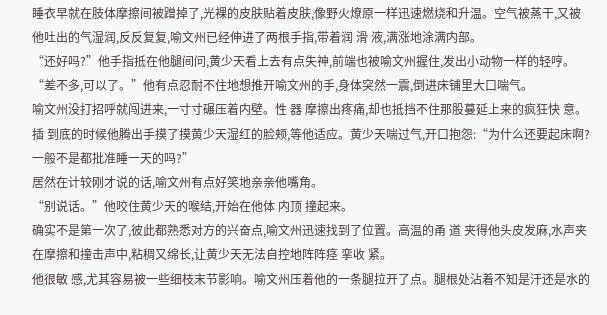睡衣早就在肢体摩擦间被蹭掉了,光裸的皮肤贴着皮肤,像野火燎原一样迅速燃烧和升温。空气被蒸干,又被他吐出的气湿润,反反复复,喻文州已经伸进了两根手指,带着润 滑 液,满涨地涂满内部。
“还好吗?”他手指抵在他腿间问,黄少天看上去有点失神,前端也被喻文州握住,发出小动物一样的轻哼。
“差不多,可以了。”他有点忍耐不住地想推开喻文州的手,身体突然一震,倒进床铺里大口喘气。
喻文州没打招呼就闯进来,一寸寸碾压着内壁。性 器 摩擦出疼痛,却也抵挡不住那股蔓延上来的疯狂快 意。
插 到底的时候他腾出手摸了摸黄少天湿红的脸颊,等他适应。黄少天喘过气,开口抱怨:“为什么还要起床啊?一般不是都批准睡一天的吗?”
居然在计较刚才说的话,喻文州有点好笑地亲亲他嘴角。
“别说话。”他咬住黄少天的喉结,开始在他体 内顶 撞起来。
确实不是第一次了,彼此都熟悉对方的兴奋点,喻文州迅速找到了位置。高温的甬 道 夹得他头皮发麻,水声夹在摩擦和撞击声中,粘稠又绵长,让黄少天无法自控地阵阵痉 挛收 紧。
他很敏 感,尤其容易被一些细枝末节影响。喻文州压着他的一条腿拉开了点。腿根处沾着不知是汗还是水的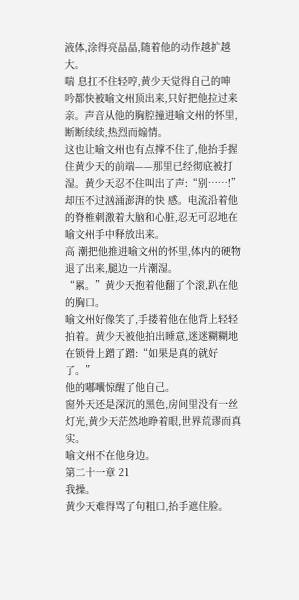液体,涂得亮晶晶,随着他的动作越扩越大。
喘 息扛不住轻哼,黄少天觉得自己的呻 吟都快被喻文州顶出来,只好把他拉过来亲。声音从他的胸腔撞进喻文州的怀里,断断续续,热烈而煽情。
这也让喻文州也有点撑不住了,他抬手握住黄少天的前端——那里已经彻底被打湿。黄少天忍不住叫出了声:“别……!”却压不过汹涌澎湃的快 感。电流沿着他的脊椎刺激着大脑和心脏,忍无可忍地在喻文州手中释放出来。
高 潮把他推进喻文州的怀里,体内的硬物退了出来,腿边一片潮湿。
“累。”黄少天抱着他翻了个滚,趴在他的胸口。
喻文州好像笑了,手搂着他在他背上轻轻拍着。黄少天被他拍出睡意,迷迷糊糊地在锁骨上蹭了蹭:“如果是真的就好了。”
他的嘟囔惊醒了他自己。
窗外天还是深沉的黑色,房间里没有一丝灯光,黄少天茫然地睁着眼,世界荒谬而真实。
喻文州不在他身边。
第二十一章 21
我操。
黄少天难得骂了句粗口,抬手遮住脸。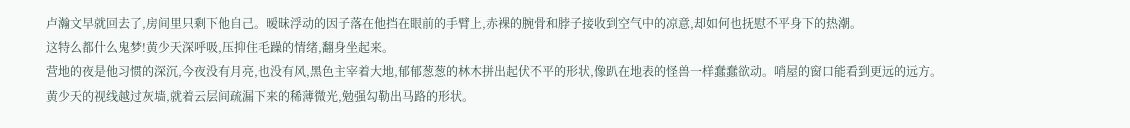卢瀚文早就回去了,房间里只剩下他自己。暧昧浮动的因子落在他挡在眼前的手臂上,赤裸的腕骨和脖子接收到空气中的凉意,却如何也抚慰不平身下的热潮。
这特么都什么鬼梦!黄少天深呼吸,压抑住毛躁的情绪,翻身坐起来。
营地的夜是他习惯的深沉,今夜没有月亮,也没有风,黑色主宰着大地,郁郁葱葱的林木拼出起伏不平的形状,像趴在地表的怪兽一样蠢蠢欲动。哨屋的窗口能看到更远的远方。黄少天的视线越过灰墙,就着云层间疏漏下来的稀薄微光,勉强勾勒出马路的形状。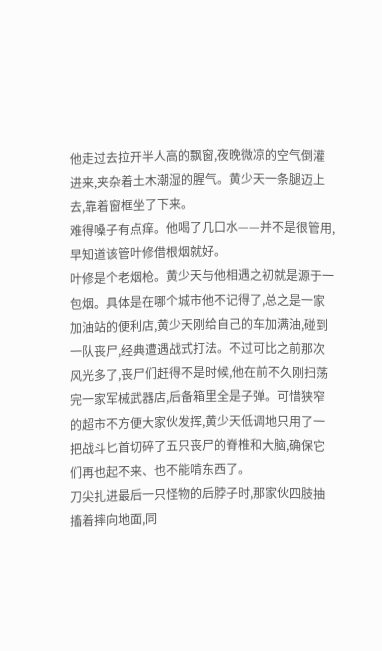他走过去拉开半人高的飘窗,夜晚微凉的空气倒灌进来,夹杂着土木潮湿的腥气。黄少天一条腿迈上去,靠着窗框坐了下来。
难得嗓子有点痒。他喝了几口水——并不是很管用,早知道该管叶修借根烟就好。
叶修是个老烟枪。黄少天与他相遇之初就是源于一包烟。具体是在哪个城市他不记得了,总之是一家加油站的便利店,黄少天刚给自己的车加满油,碰到一队丧尸,经典遭遇战式打法。不过可比之前那次风光多了,丧尸们赶得不是时候,他在前不久刚扫荡完一家军械武器店,后备箱里全是子弹。可惜狭窄的超市不方便大家伙发挥,黄少天低调地只用了一把战斗匕首切碎了五只丧尸的脊椎和大脑,确保它们再也起不来、也不能啃东西了。
刀尖扎进最后一只怪物的后脖子时,那家伙四肢抽搐着摔向地面,同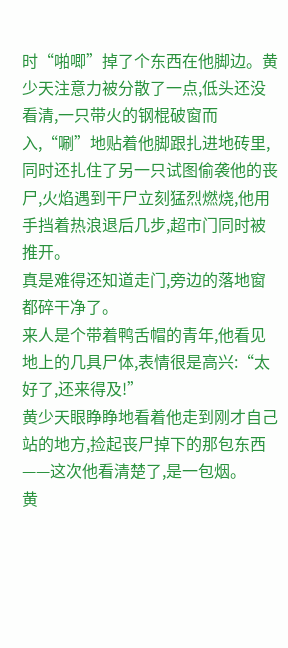时“啪唧”掉了个东西在他脚边。黄少天注意力被分散了一点,低头还没看清,一只带火的钢棍破窗而入,“唰”地贴着他脚跟扎进地砖里,同时还扎住了另一只试图偷袭他的丧尸,火焰遇到干尸立刻猛烈燃烧,他用手挡着热浪退后几步,超市门同时被推开。
真是难得还知道走门,旁边的落地窗都碎干净了。
来人是个带着鸭舌帽的青年,他看见地上的几具尸体,表情很是高兴:“太好了,还来得及!”
黄少天眼睁睁地看着他走到刚才自己站的地方,捡起丧尸掉下的那包东西——这次他看清楚了,是一包烟。
黄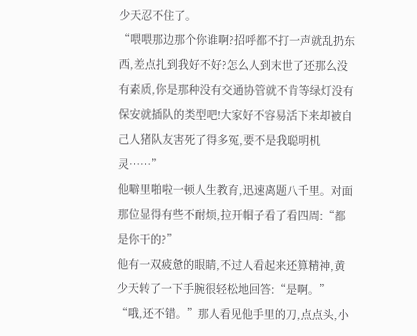少天忍不住了。
“喂喂那边那个你谁啊?招呼都不打一声就乱扔东西,差点扎到我好不好?怎么人到末世了还那么没有素质,你是那种没有交通协管就不肯等绿灯没有保安就插队的类型吧!大家好不容易活下来却被自己人猪队友害死了得多冤,要不是我聪明机灵……”
他噼里啪啦一顿人生教育,迅速离题八千里。对面那位显得有些不耐烦,拉开帽子看了看四周:“都是你干的?”
他有一双疲惫的眼睛,不过人看起来还算精神,黄少天转了一下手腕很轻松地回答:“是啊。”
“哦,还不错。”那人看见他手里的刀,点点头,小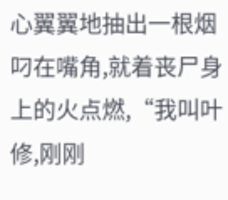心翼翼地抽出一根烟叼在嘴角,就着丧尸身上的火点燃,“我叫叶修,刚刚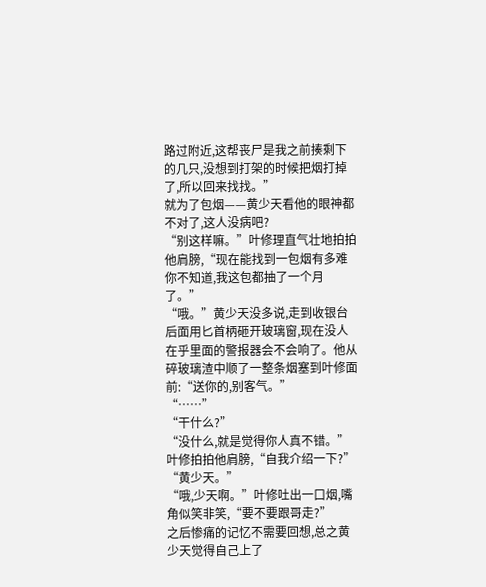路过附近,这帮丧尸是我之前揍剩下的几只,没想到打架的时候把烟打掉了,所以回来找找。”
就为了包烟——黄少天看他的眼神都不对了,这人没病吧?
“别这样嘛。”叶修理直气壮地拍拍他肩膀,“现在能找到一包烟有多难你不知道,我这包都抽了一个月了。”
“哦。”黄少天没多说,走到收银台后面用匕首柄砸开玻璃窗,现在没人在乎里面的警报器会不会响了。他从碎玻璃渣中顺了一整条烟塞到叶修面前:“送你的,别客气。”
“……”
“干什么?”
“没什么,就是觉得你人真不错。”叶修拍拍他肩膀,“自我介绍一下?”
“黄少天。”
“哦,少天啊。”叶修吐出一口烟,嘴角似笑非笑,“要不要跟哥走?”
之后惨痛的记忆不需要回想,总之黄少天觉得自己上了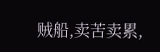贼船,卖苦卖累,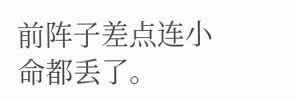前阵子差点连小命都丢了。